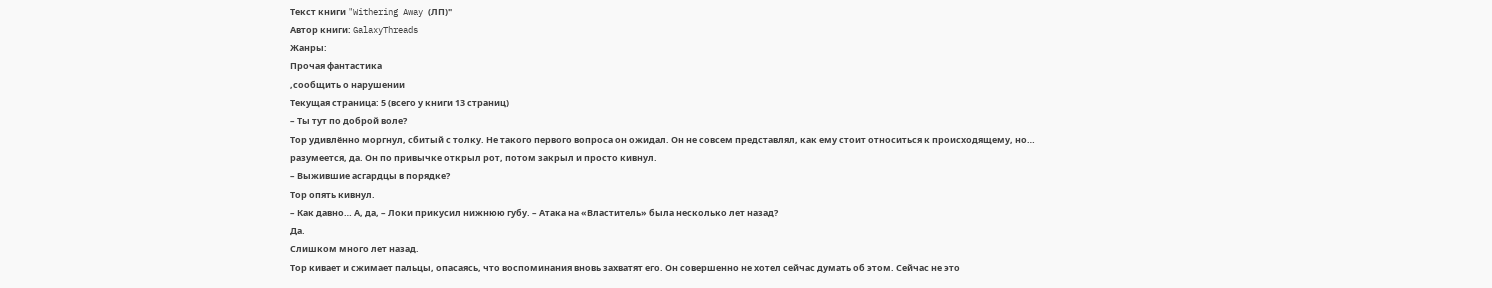Текст книги "Withering Away (ЛП)"
Автор книги: GalaxyThreads
Жанры:
Прочая фантастика
,сообщить о нарушении
Текущая страница: 5 (всего у книги 13 страниц)
– Ты тут по доброй воле?
Тор удивлённо моргнул, сбитый с толку. Не такого первого вопроса он ожидал. Он не совсем представлял, как ему стоит относиться к происходящему, но… разумеется, да. Он по привычке открыл рот, потом закрыл и просто кивнул.
– Выжившие асгардцы в порядке?
Тор опять кивнул.
– Как давно… А, да, – Локи прикусил нижнюю губу. – Атака на «Властитель» была несколько лет назад?
Да.
Слишком много лет назад.
Тор кивает и сжимает пальцы, опасаясь, что воспоминания вновь захватят его. Он совершенно не хотел сейчас думать об этом. Сейчас не это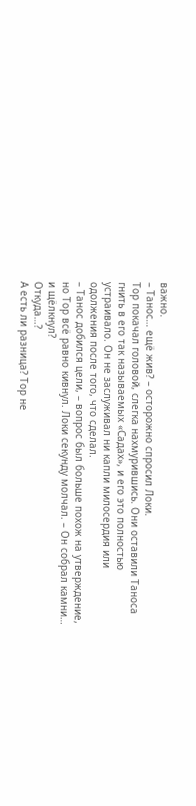важно.
– Танос… ещё жив? – осторожно спросил Локи.
Тор покачал головой, слегка нахмурившись. Они оставили Таноса гнить в его так называемых «Садах», и его это полностью устраивало. Он не заслуживал ни капли милосердия или одолжения после того, что сделал.
– Танос добился цели, – вопрос был больше похож на утверждение, но Тор всё равно кивнул. Локи секунду молчал. – Он собрал камни… и щёлкнул?
Откуда…?
А есть ли разница? Тор не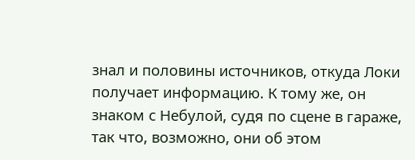знал и половины источников, откуда Локи получает информацию. К тому же, он знаком с Небулой, судя по сцене в гараже, так что, возможно, они об этом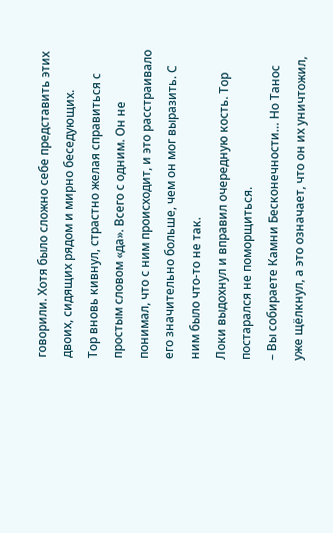говорили. Хотя было сложно себе представить этих двоих, сидящих рядом и мирно беседующих.
Тор вновь кивнул, страстно желая справиться с простым словом «да». Всего с одним. Он не понимал, что с ним происходит, и это расстраивало его значительно больше, чем он мог выразить. С ним было что-то не так.
Локи выдохнул и вправил очередную кость. Тор постарался не поморщиться.
– Вы собираете Камни Бесконечности… Но Танос уже щёлкнул, а это означает, что он их уничтожил,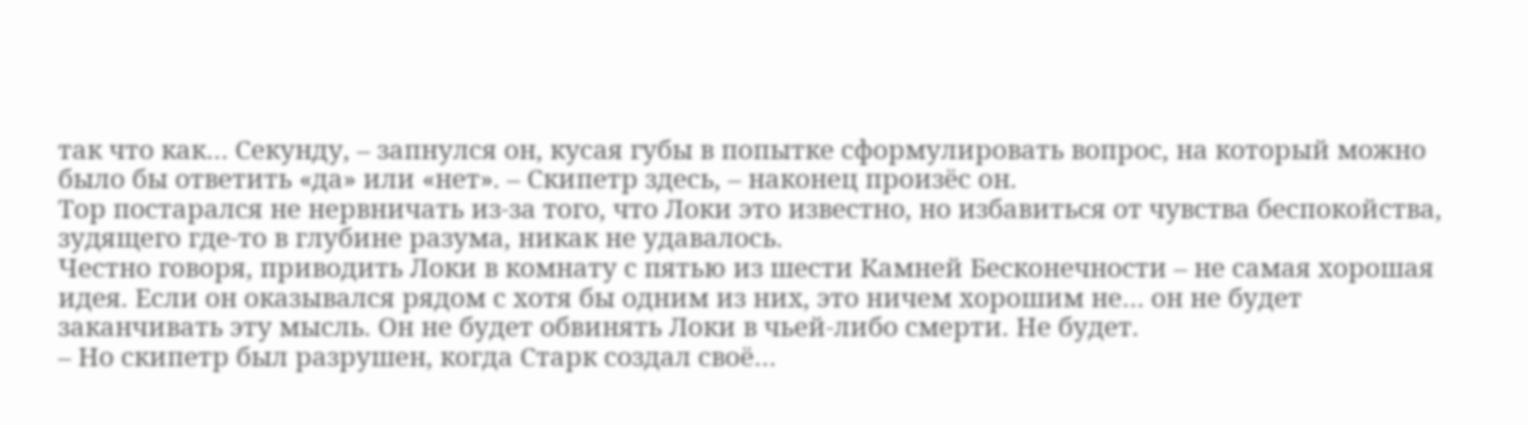так что как… Секунду, – запнулся он, кусая губы в попытке сформулировать вопрос, на который можно было бы ответить «да» или «нет». – Скипетр здесь, – наконец произёс он.
Тор постарался не нервничать из-за того, что Локи это известно, но избавиться от чувства беспокойства, зудящего где-то в глубине разума, никак не удавалось.
Честно говоря, приводить Локи в комнату с пятью из шести Камней Бесконечности – не самая хорошая идея. Если он оказывался рядом с хотя бы одним из них, это ничем хорошим не… он не будет заканчивать эту мысль. Он не будет обвинять Локи в чьей-либо смерти. Не будет.
– Но скипетр был разрушен, когда Старк создал своё…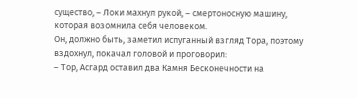существо, – Локи махнул рукой, – смертоносную машину, которая возомнила себя человеком.
Он, должно быть, заметил испуганный взгляд Тора, поэтому вздохнул, покачал головой и проговорил:
– Тор, Асгард оставил два Камня Бесконечности на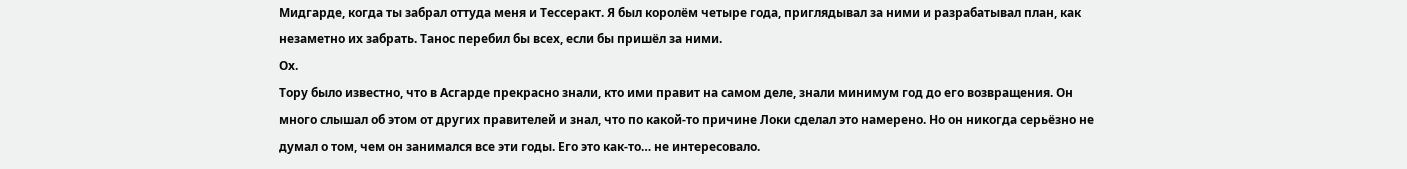Мидгарде, когда ты забрал оттуда меня и Тессеракт. Я был королём четыре года, приглядывал за ними и разрабатывал план, как незаметно их забрать. Танос перебил бы всех, если бы пришёл за ними.
Ох.
Тору было известно, что в Асгарде прекрасно знали, кто ими правит на самом деле, знали минимум год до его возвращения. Он много слышал об этом от других правителей и знал, что по какой-то причине Локи сделал это намерено. Но он никогда серьёзно не думал о том, чем он занимался все эти годы. Его это как-то… не интересовало.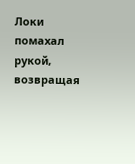Локи помахал рукой, возвращая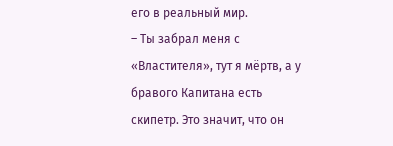его в реальный мир.
– Ты забрал меня с «Властителя», тут я мёртв, а у бравого Капитана есть скипетр. Это значит, что он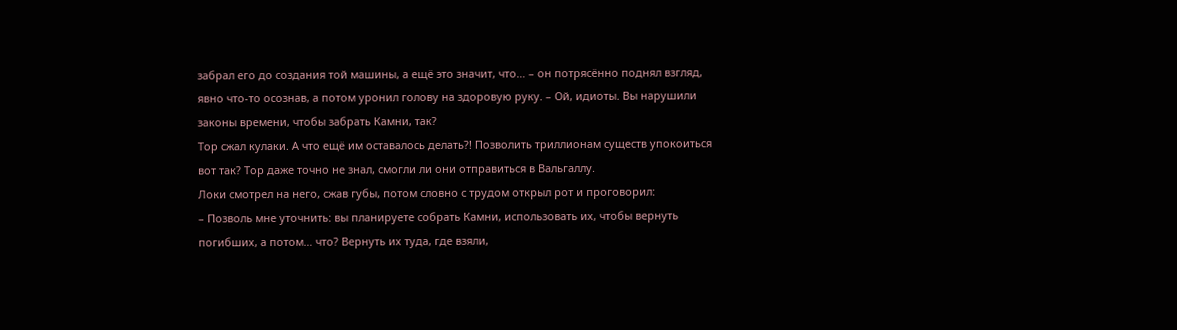забрал его до создания той машины, а ещё это значит, что… – он потрясённо поднял взгляд, явно что-то осознав, а потом уронил голову на здоровую руку. – Ой, идиоты. Вы нарушили законы времени, чтобы забрать Камни, так?
Тор сжал кулаки. А что ещё им оставалось делать?! Позволить триллионам существ упокоиться вот так? Тор даже точно не знал, смогли ли они отправиться в Вальгаллу.
Локи смотрел на него, сжав губы, потом словно с трудом открыл рот и проговорил:
– Позволь мне уточнить: вы планируете собрать Камни, использовать их, чтобы вернуть погибших, а потом… что? Вернуть их туда, где взяли,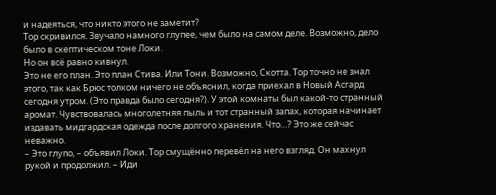и надеяться, что никто этого не заметит?
Тор скривился. Звучало намного глупее, чем было на самом деле. Возможно, дело было в скептическом тоне Локи.
Но он всё равно кивнул.
Это не его план. Это план Стива. Или Тони. Возможно, Скотта. Тор точно не знал этого, так как Брюс толком ничего не объяснил, когда приехал в Новый Асгард сегодня утром. (Это правда было сегодня?). У этой комнаты был какой-то странный аромат. Чувствовалась многолетняя пыль и тот странный запах, которая начинает издавать мидгардская одежда после долгого хранения. Что…? Это же сейчас неважно.
– Это глупо, – объявил Локи. Тор смущённо перевёл на него взгляд. Он махнул рукой и продолжил. – Иди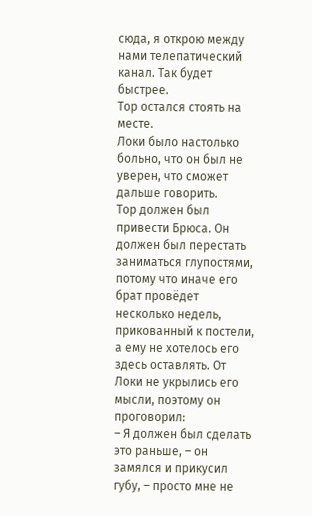сюда, я открою между нами телепатический канал. Так будет быстрее.
Тор остался стоять на месте.
Локи было настолько больно, что он был не уверен, что сможет дальше говорить.
Тор должен был привести Брюса. Он должен был перестать заниматься глупостями, потому что иначе его брат провёдет несколько недель, прикованный к постели, а ему не хотелось его здесь оставлять. От Локи не укрылись его мысли, поэтому он проговорил:
– Я должен был сделать это раньше, – он замялся и прикусил губу, – просто мне не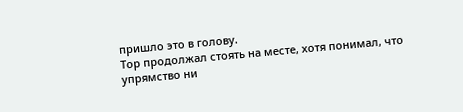пришло это в голову.
Тор продолжал стоять на месте, хотя понимал, что упрямство ни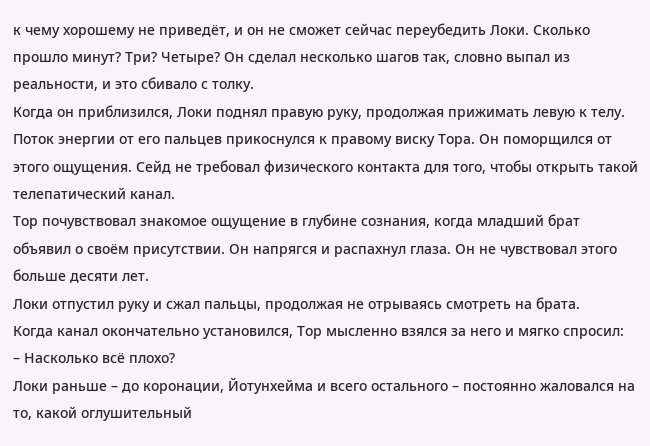к чему хорошему не приведёт, и он не сможет сейчас переубедить Локи. Сколько прошло минут? Три? Четыре? Он сделал несколько шагов так, словно выпал из реальности, и это сбивало с толку.
Когда он приблизился, Локи поднял правую руку, продолжая прижимать левую к телу. Поток энергии от его пальцев прикоснулся к правому виску Тора. Он поморщился от этого ощущения. Сейд не требовал физического контакта для того, чтобы открыть такой телепатический канал.
Тор почувствовал знакомое ощущение в глубине сознания, когда младший брат объявил о своём присутствии. Он напрягся и распахнул глаза. Он не чувствовал этого больше десяти лет.
Локи отпустил руку и сжал пальцы, продолжая не отрываясь смотреть на брата.
Когда канал окончательно установился, Тор мысленно взялся за него и мягко спросил:
– Насколько всё плохо?
Локи раньше – до коронации, Йотунхейма и всего остального – постоянно жаловался на то, какой оглушительный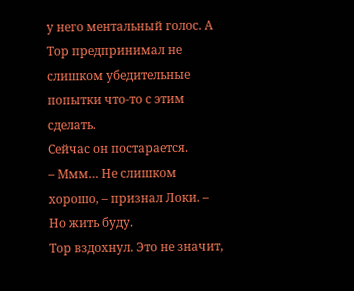у него ментальный голос. А Тор предпринимал не слишком убедительные попытки что-то с этим сделать.
Сейчас он постарается.
– Ммм… Не слишком хорошо, – признал Локи. – Но жить буду.
Тор вздохнул. Это не значит,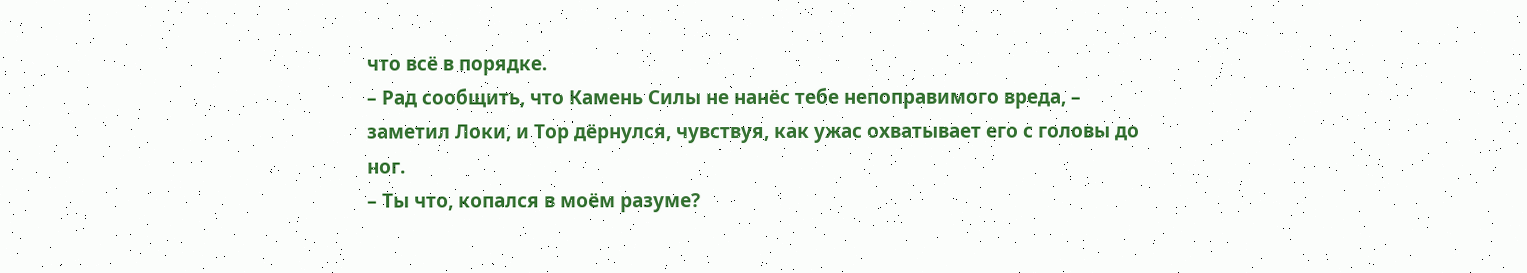что всё в порядке.
– Рад сообщить, что Камень Силы не нанёс тебе непоправимого вреда, – заметил Локи, и Тор дёрнулся, чувствуя, как ужас охватывает его с головы до ног.
– Ты что, копался в моём разуме?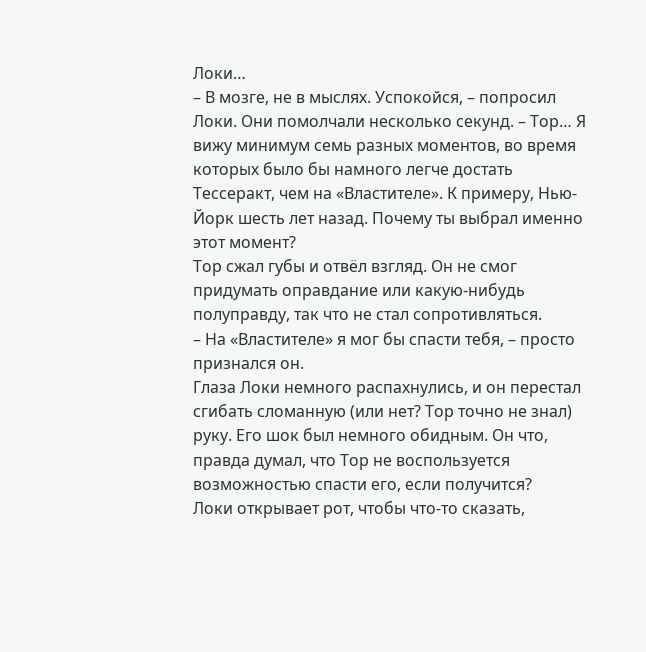Локи…
– В мозге, не в мыслях. Успокойся, – попросил Локи. Они помолчали несколько секунд. – Тор… Я вижу минимум семь разных моментов, во время которых было бы намного легче достать Тессеракт, чем на «Властителе». К примеру, Нью-Йорк шесть лет назад. Почему ты выбрал именно этот момент?
Тор сжал губы и отвёл взгляд. Он не смог придумать оправдание или какую-нибудь полуправду, так что не стал сопротивляться.
– На «Властителе» я мог бы спасти тебя, – просто признался он.
Глаза Локи немного распахнулись, и он перестал сгибать сломанную (или нет? Тор точно не знал) руку. Его шок был немного обидным. Он что, правда думал, что Тор не воспользуется возможностью спасти его, если получится?
Локи открывает рот, чтобы что-то сказать,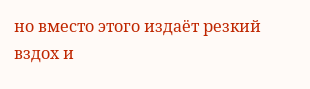но вместо этого издаёт резкий вздох и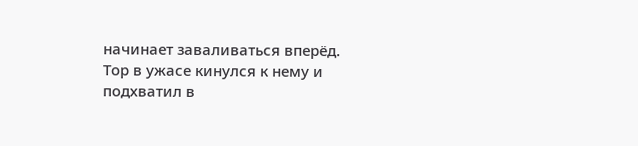начинает заваливаться вперёд. Тор в ужасе кинулся к нему и подхватил в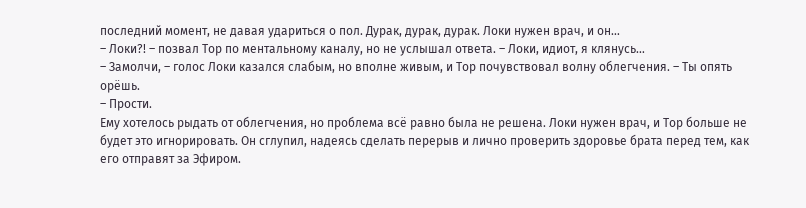последний момент, не давая удариться о пол. Дурак, дурак, дурак. Локи нужен врач, и он…
– Локи?! – позвал Тор по ментальному каналу, но не услышал ответа. – Локи, идиот, я клянусь…
– Замолчи, – голос Локи казался слабым, но вполне живым, и Тор почувствовал волну облегчения. – Ты опять орёшь.
– Прости.
Ему хотелось рыдать от облегчения, но проблема всё равно была не решена. Локи нужен врач, и Тор больше не будет это игнорировать. Он сглупил, надеясь сделать перерыв и лично проверить здоровье брата перед тем, как его отправят за Эфиром.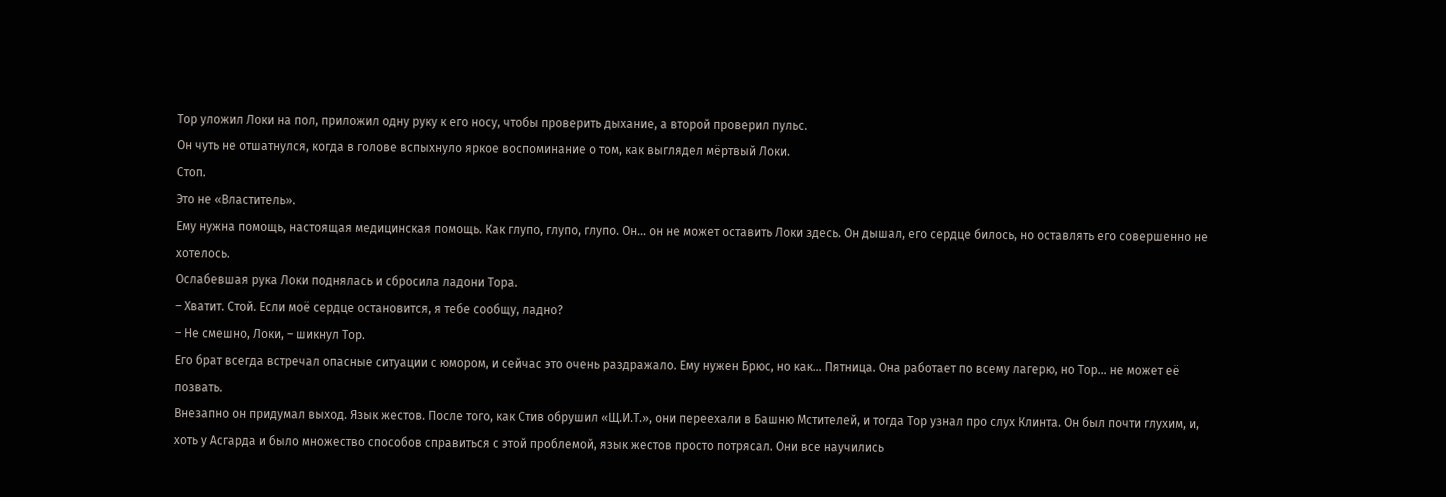Тор уложил Локи на пол, приложил одну руку к его носу, чтобы проверить дыхание, а второй проверил пульс.
Он чуть не отшатнулся, когда в голове вспыхнуло яркое воспоминание о том, как выглядел мёртвый Локи.
Стоп.
Это не «Властитель».
Ему нужна помощь, настоящая медицинская помощь. Как глупо, глупо, глупо. Он… он не может оставить Локи здесь. Он дышал, его сердце билось, но оставлять его совершенно не хотелось.
Ослабевшая рука Локи поднялась и сбросила ладони Тора.
– Хватит. Стой. Если моё сердце остановится, я тебе сообщу, ладно?
– Не смешно, Локи, – шикнул Тор.
Его брат всегда встречал опасные ситуации с юмором, и сейчас это очень раздражало. Ему нужен Брюс, но как… Пятница. Она работает по всему лагерю, но Тор… не может её позвать.
Внезапно он придумал выход. Язык жестов. После того, как Стив обрушил «Щ.И.Т.», они переехали в Башню Мстителей, и тогда Тор узнал про слух Клинта. Он был почти глухим, и, хоть у Асгарда и было множество способов справиться с этой проблемой, язык жестов просто потрясал. Они все научились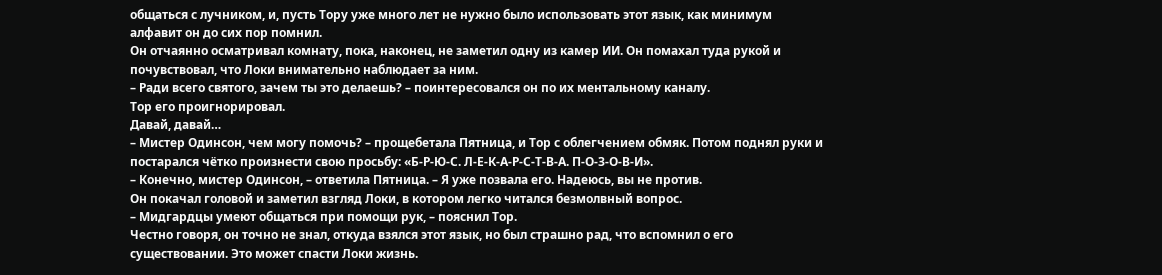общаться с лучником, и, пусть Тору уже много лет не нужно было использовать этот язык, как минимум алфавит он до сих пор помнил.
Он отчаянно осматривал комнату, пока, наконец, не заметил одну из камер ИИ. Он помахал туда рукой и почувствовал, что Локи внимательно наблюдает за ним.
– Ради всего святого, зачем ты это делаешь? – поинтересовался он по их ментальному каналу.
Тор его проигнорировал.
Давай, давай…
– Мистер Одинсон, чем могу помочь? – прощебетала Пятница, и Тор с облегчением обмяк. Потом поднял руки и постарался чётко произнести свою просьбу: «Б-Р-Ю-С. Л-Е-К-А-Р-С-Т-В-А. П-О-З-О-В-И».
– Конечно, мистер Одинсон, – ответила Пятница. – Я уже позвала его. Надеюсь, вы не против.
Он покачал головой и заметил взгляд Локи, в котором легко читался безмолвный вопрос.
– Мидгардцы умеют общаться при помощи рук, – пояснил Тор.
Честно говоря, он точно не знал, откуда взялся этот язык, но был страшно рад, что вспомнил о его существовании. Это может спасти Локи жизнь.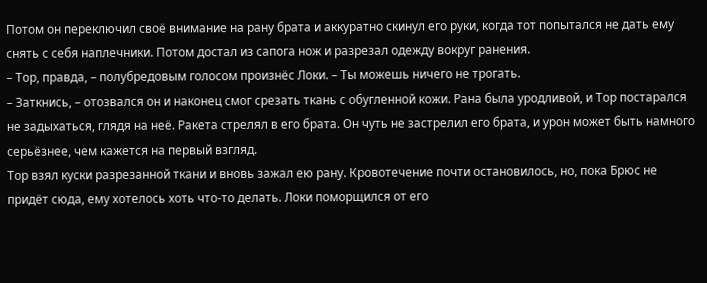Потом он переключил своё внимание на рану брата и аккуратно скинул его руки, когда тот попытался не дать ему снять с себя наплечники. Потом достал из сапога нож и разрезал одежду вокруг ранения.
– Тор, правда, – полубредовым голосом произнёс Локи. – Ты можешь ничего не трогать.
– Заткнись, – отозвался он и наконец смог срезать ткань с обугленной кожи. Рана была уродливой, и Тор постарался не задыхаться, глядя на неё. Ракета стрелял в его брата. Он чуть не застрелил его брата, и урон может быть намного серьёзнее, чем кажется на первый взгляд.
Тор взял куски разрезанной ткани и вновь зажал ею рану. Кровотечение почти остановилось, но, пока Брюс не придёт сюда, ему хотелось хоть что-то делать. Локи поморщился от его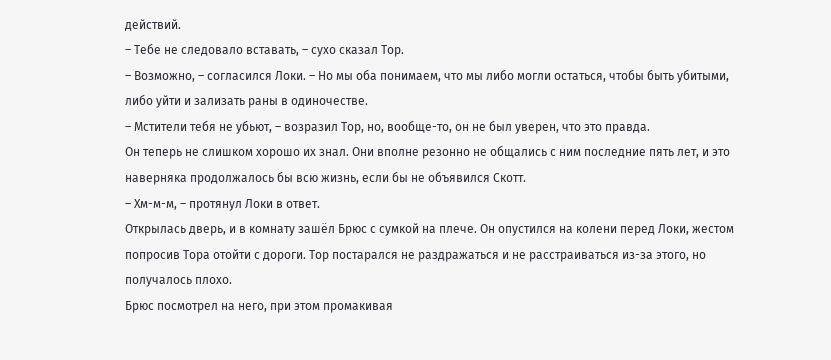действий.
– Тебе не следовало вставать, – сухо сказал Тор.
– Возможно, – согласился Локи. – Но мы оба понимаем, что мы либо могли остаться, чтобы быть убитыми, либо уйти и зализать раны в одиночестве.
– Мстители тебя не убьют, – возразил Тор, но, вообще-то, он не был уверен, что это правда.
Он теперь не слишком хорошо их знал. Они вполне резонно не общались с ним последние пять лет, и это наверняка продолжалось бы всю жизнь, если бы не объявился Скотт.
– Хм-м-м, – протянул Локи в ответ.
Открылась дверь, и в комнату зашёл Брюс с сумкой на плече. Он опустился на колени перед Локи, жестом попросив Тора отойти с дороги. Тор постарался не раздражаться и не расстраиваться из-за этого, но получалось плохо.
Брюс посмотрел на него, при этом промакивая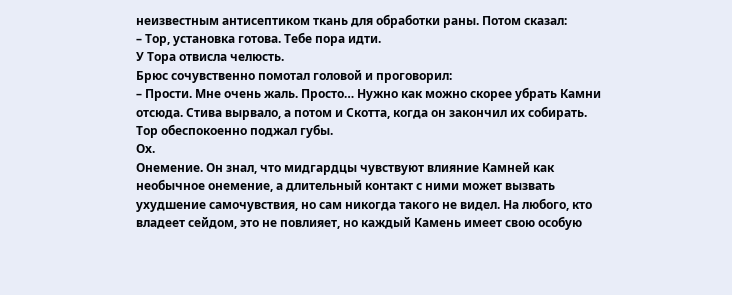неизвестным антисептиком ткань для обработки раны. Потом сказал:
– Тор, установка готова. Тебе пора идти.
У Тора отвисла челюсть.
Брюс сочувственно помотал головой и проговорил:
– Прости. Мне очень жаль. Просто… Нужно как можно скорее убрать Камни отсюда. Стива вырвало, а потом и Скотта, когда он закончил их собирать.
Тор обеспокоенно поджал губы.
Ох.
Онемение. Он знал, что мидгардцы чувствуют влияние Камней как необычное онемение, а длительный контакт с ними может вызвать ухудшение самочувствия, но сам никогда такого не видел. На любого, кто владеет сейдом, это не повлияет, но каждый Камень имеет свою особую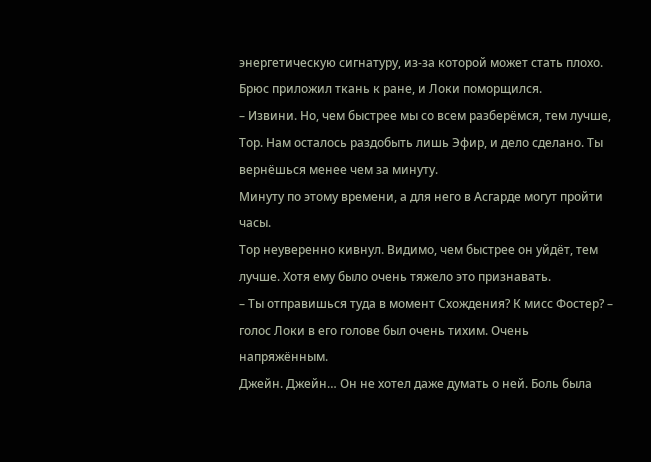энергетическую сигнатуру, из-за которой может стать плохо.
Брюс приложил ткань к ране, и Локи поморщился.
– Извини. Но, чем быстрее мы со всем разберёмся, тем лучше, Тор. Нам осталось раздобыть лишь Эфир, и дело сделано. Ты вернёшься менее чем за минуту.
Минуту по этому времени, а для него в Асгарде могут пройти часы.
Тор неуверенно кивнул. Видимо, чем быстрее он уйдёт, тем лучше. Хотя ему было очень тяжело это признавать.
– Ты отправишься туда в момент Схождения? К мисс Фостер? – голос Локи в его голове был очень тихим. Очень напряжённым.
Джейн. Джейн… Он не хотел даже думать о ней. Боль была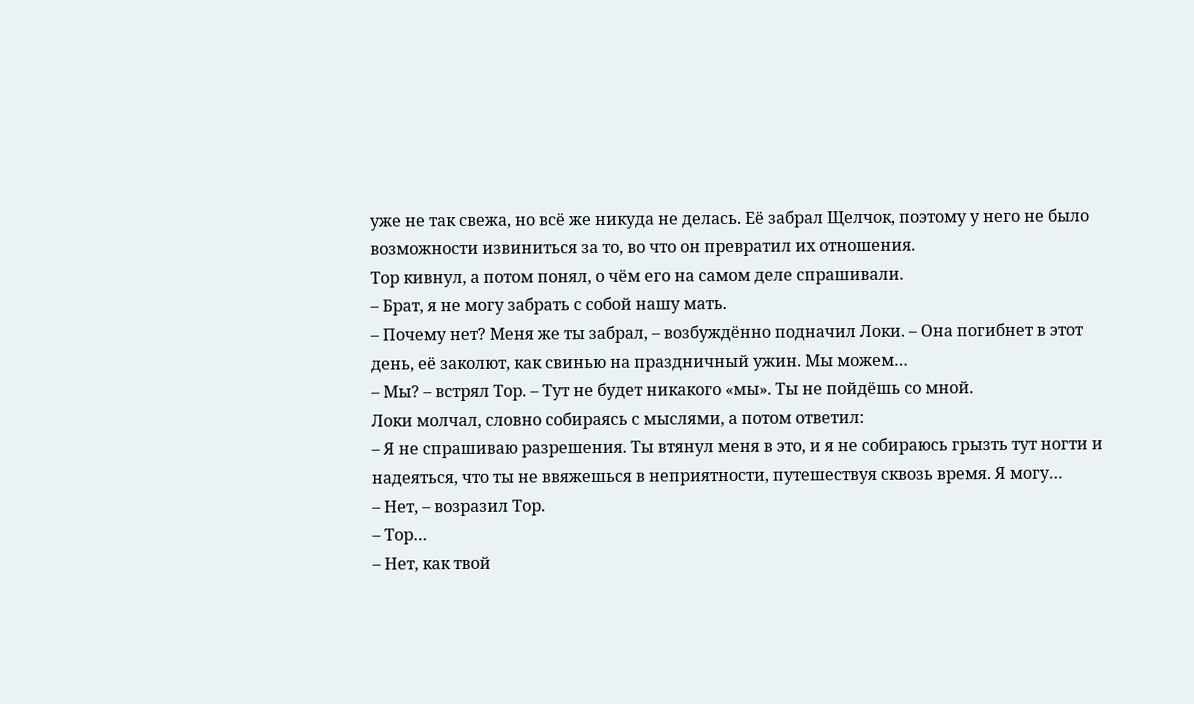уже не так свежа, но всё же никуда не делась. Её забрал Щелчок, поэтому у него не было возможности извиниться за то, во что он превратил их отношения.
Тор кивнул, а потом понял, о чём его на самом деле спрашивали.
– Брат, я не могу забрать с собой нашу мать.
– Почему нет? Меня же ты забрал, – возбуждённо подначил Локи. – Она погибнет в этот день, её заколют, как свинью на праздничный ужин. Мы можем…
– Мы? – встрял Тор. – Тут не будет никакого «мы». Ты не пойдёшь со мной.
Локи молчал, словно собираясь с мыслями, а потом ответил:
– Я не спрашиваю разрешения. Ты втянул меня в это, и я не собираюсь грызть тут ногти и надеяться, что ты не ввяжешься в неприятности, путешествуя сквозь время. Я могу…
– Нет, – возразил Тор.
– Тор…
– Нет, как твой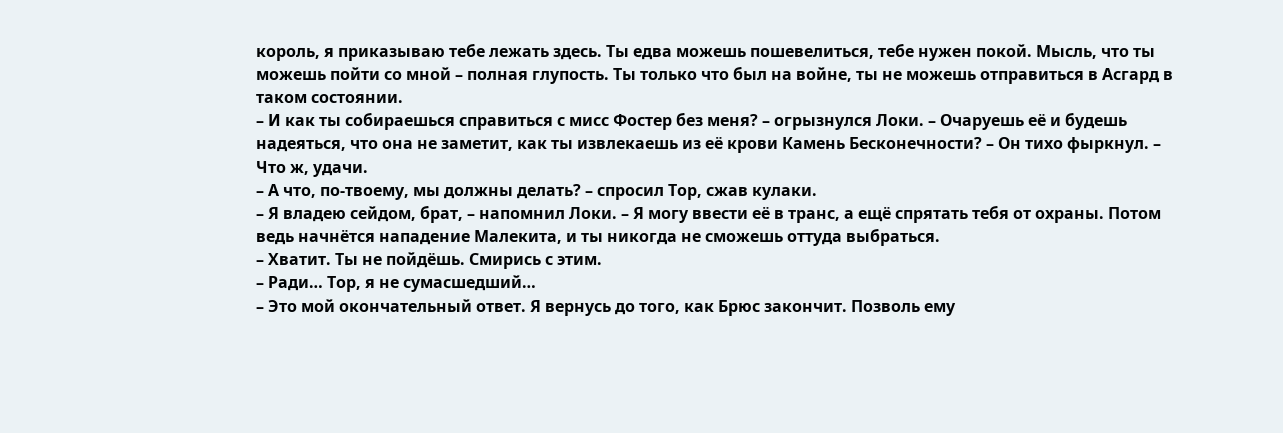король, я приказываю тебе лежать здесь. Ты едва можешь пошевелиться, тебе нужен покой. Мысль, что ты можешь пойти со мной – полная глупость. Ты только что был на войне, ты не можешь отправиться в Асгард в таком состоянии.
– И как ты собираешься справиться с мисс Фостер без меня? – огрызнулся Локи. – Очаруешь её и будешь надеяться, что она не заметит, как ты извлекаешь из её крови Камень Бесконечности? – Он тихо фыркнул. – Что ж, удачи.
– А что, по-твоему, мы должны делать? – спросил Тор, сжав кулаки.
– Я владею сейдом, брат, – напомнил Локи. – Я могу ввести её в транс, а ещё спрятать тебя от охраны. Потом ведь начнётся нападение Малекита, и ты никогда не сможешь оттуда выбраться.
– Хватит. Ты не пойдёшь. Смирись с этим.
– Ради… Тор, я не сумасшедший…
– Это мой окончательный ответ. Я вернусь до того, как Брюс закончит. Позволь ему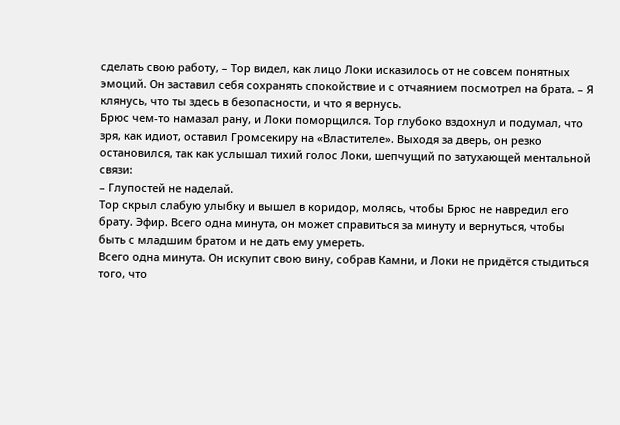сделать свою работу, – Тор видел, как лицо Локи исказилось от не совсем понятных эмоций. Он заставил себя сохранять спокойствие и с отчаянием посмотрел на брата. – Я клянусь, что ты здесь в безопасности, и что я вернусь.
Брюс чем-то намазал рану, и Локи поморщился. Тор глубоко вздохнул и подумал, что зря, как идиот, оставил Громсекиру на «Властителе». Выходя за дверь, он резко остановился, так как услышал тихий голос Локи, шепчущий по затухающей ментальной связи:
– Глупостей не наделай.
Тор скрыл слабую улыбку и вышел в коридор, молясь, чтобы Брюс не навредил его брату. Эфир. Всего одна минута, он может справиться за минуту и вернуться, чтобы быть с младшим братом и не дать ему умереть.
Всего одна минута. Он искупит свою вину, собрав Камни, и Локи не придётся стыдиться того, что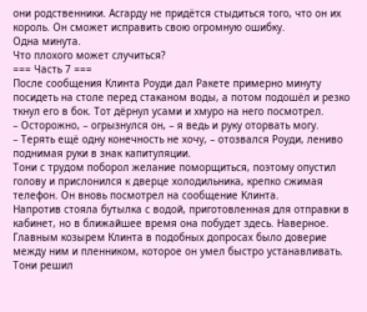они родственники. Асгарду не придётся стыдиться того, что он их король. Он сможет исправить свою огромную ошибку.
Одна минута.
Что плохого может случиться?
=== Часть 7 ===
После сообщения Клинта Роуди дал Ракете примерно минуту посидеть на столе перед стаканом воды, а потом подошёл и резко ткнул его в бок. Тот дёрнул усами и хмуро на него посмотрел.
– Осторожно, – огрызнулся он, – я ведь и руку оторвать могу.
– Терять ещё одну конечность не хочу, – отозвался Роуди, лениво поднимая руки в знак капитуляции.
Тони с трудом поборол желание поморщиться, поэтому опустил голову и прислонился к дверце холодильника, крепко сжимая телефон. Он вновь посмотрел на сообщение Клинта.
Напротив стояла бутылка с водой, приготовленная для отправки в кабинет, но в ближайшее время она побудет здесь. Наверное. Главным козырем Клинта в подобных допросах было доверие между ним и пленником, которое он умел быстро устанавливать. Тони решил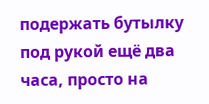подержать бутылку под рукой ещё два часа, просто на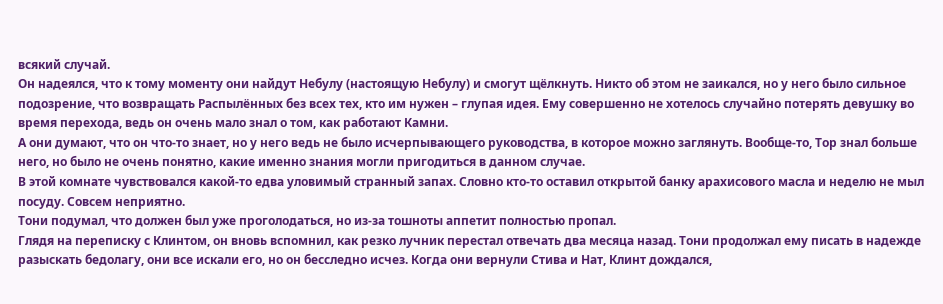всякий случай.
Он надеялся, что к тому моменту они найдут Небулу (настоящую Небулу) и смогут щёлкнуть. Никто об этом не заикался, но у него было сильное подозрение, что возвращать Распылённых без всех тех, кто им нужен – глупая идея. Ему совершенно не хотелось случайно потерять девушку во время перехода, ведь он очень мало знал о том, как работают Камни.
А они думают, что он что-то знает, но у него ведь не было исчерпывающего руководства, в которое можно заглянуть. Вообще-то, Тор знал больше него, но было не очень понятно, какие именно знания могли пригодиться в данном случае.
В этой комнате чувствовался какой-то едва уловимый странный запах. Словно кто-то оставил открытой банку арахисового масла и неделю не мыл посуду. Совсем неприятно.
Тони подумал, что должен был уже проголодаться, но из-за тошноты аппетит полностью пропал.
Глядя на переписку с Клинтом, он вновь вспомнил, как резко лучник перестал отвечать два месяца назад. Тони продолжал ему писать в надежде разыскать бедолагу, они все искали его, но он бесследно исчез. Когда они вернули Стива и Нат, Клинт дождался,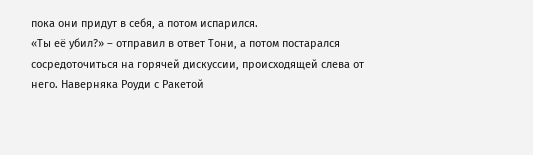пока они придут в себя, а потом испарился.
«Ты её убил?» – отправил в ответ Тони, а потом постарался сосредоточиться на горячей дискуссии, происходящей слева от него. Наверняка Роуди с Ракетой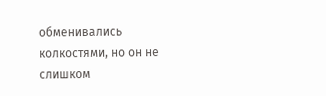обменивались колкостями, но он не слишком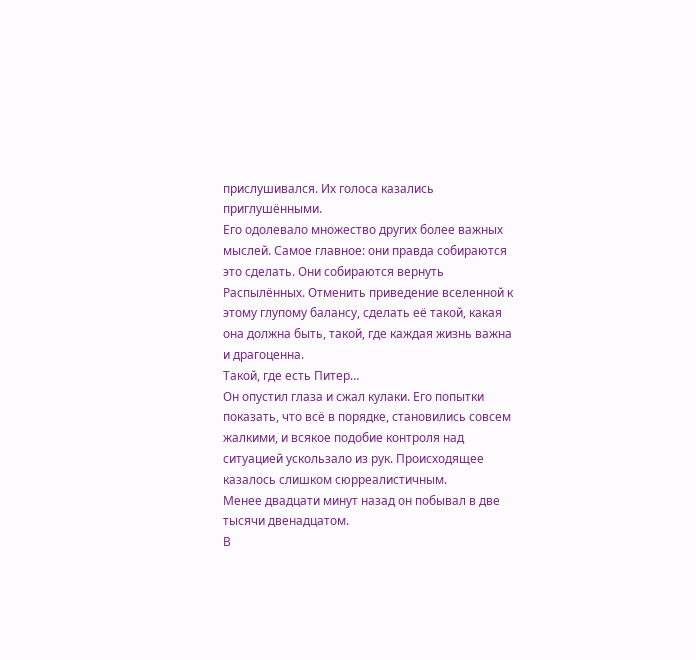прислушивался. Их голоса казались приглушёнными.
Его одолевало множество других более важных мыслей. Самое главное: они правда собираются это сделать. Они собираются вернуть Распылённых. Отменить приведение вселенной к этому глупому балансу, сделать её такой, какая она должна быть, такой, где каждая жизнь важна и драгоценна.
Такой, где есть Питер…
Он опустил глаза и сжал кулаки. Его попытки показать, что всё в порядке, становились совсем жалкими, и всякое подобие контроля над ситуацией ускользало из рук. Происходящее казалось слишком сюрреалистичным.
Менее двадцати минут назад он побывал в две тысячи двенадцатом.
В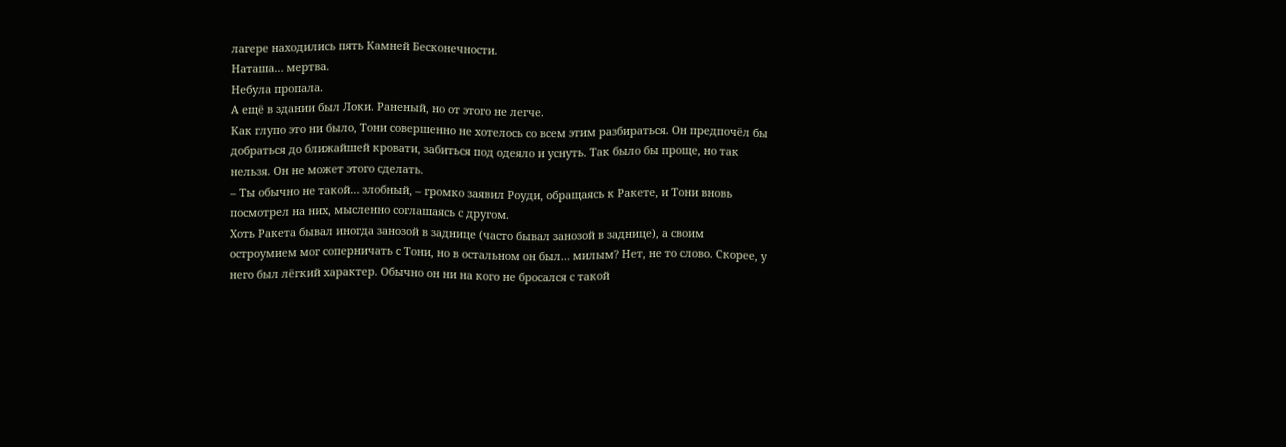лагере находились пять Камней Бесконечности.
Наташа… мертва.
Небула пропала.
А ещё в здании был Локи. Раненый, но от этого не легче.
Как глупо это ни было, Тони совершенно не хотелось со всем этим разбираться. Он предпочёл бы добраться до ближайшей кровати, забиться под одеяло и уснуть. Так было бы проще, но так нельзя. Он не может этого сделать.
– Ты обычно не такой… злобный, – громко заявил Роуди, обращаясь к Ракете, и Тони вновь посмотрел на них, мысленно соглашаясь с другом.
Хоть Ракета бывал иногда занозой в заднице (часто бывал занозой в заднице), а своим остроумием мог соперничать с Тони, но в остальном он был… милым? Нет, не то слово. Скорее, у него был лёгкий характер. Обычно он ни на кого не бросался с такой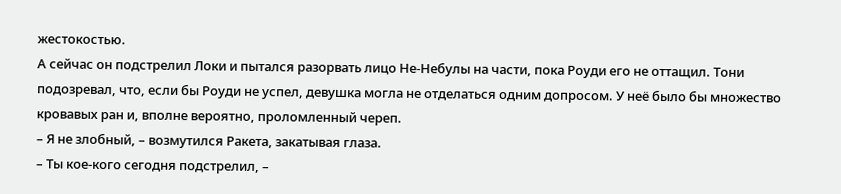жестокостью.
А сейчас он подстрелил Локи и пытался разорвать лицо Не-Небулы на части, пока Роуди его не оттащил. Тони подозревал, что, если бы Роуди не успел, девушка могла не отделаться одним допросом. У неё было бы множество кровавых ран и, вполне вероятно, проломленный череп.
– Я не злобный, – возмутился Ракета, закатывая глаза.
– Ты кое-кого сегодня подстрелил, –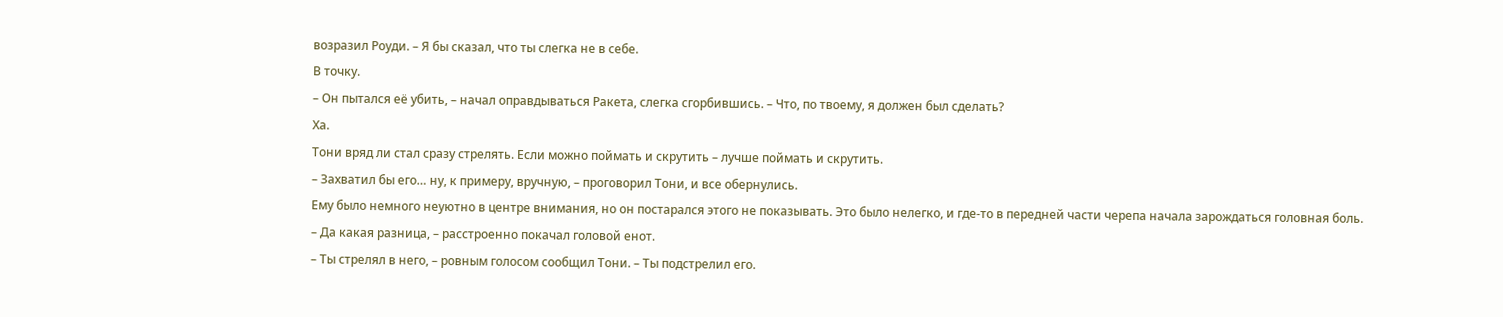возразил Роуди. – Я бы сказал, что ты слегка не в себе.
В точку.
– Он пытался её убить, – начал оправдываться Ракета, слегка сгорбившись. – Что, по твоему, я должен был сделать?
Ха.
Тони вряд ли стал сразу стрелять. Если можно поймать и скрутить – лучше поймать и скрутить.
– Захватил бы его… ну, к примеру, вручную, – проговорил Тони, и все обернулись.
Ему было немного неуютно в центре внимания, но он постарался этого не показывать. Это было нелегко, и где-то в передней части черепа начала зарождаться головная боль.
– Да какая разница, – расстроенно покачал головой енот.
– Ты стрелял в него, – ровным голосом сообщил Тони. – Ты подстрелил его.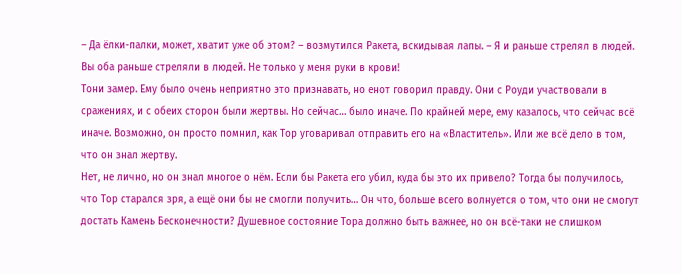– Да ёлки-палки, может, хватит уже об этом? – возмутился Ракета, вскидывая лапы. – Я и раньше стрелял в людей. Вы оба раньше стреляли в людей. Не только у меня руки в крови!
Тони замер. Ему было очень неприятно это признавать, но енот говорил правду. Они с Роуди участвовали в сражениях, и с обеих сторон были жертвы. Но сейчас… было иначе. По крайней мере, ему казалось, что сейчас всё иначе. Возможно, он просто помнил, как Тор уговаривал отправить его на «Властитель». Или же всё дело в том, что он знал жертву.
Нет, не лично, но он знал многое о нём. Если бы Ракета его убил, куда бы это их привело? Тогда бы получилось, что Тор старался зря, а ещё они бы не смогли получить… Он что, больше всего волнуется о том, что они не смогут достать Камень Бесконечности? Душевное состояние Тора должно быть важнее, но он всё-таки не слишком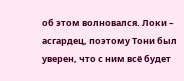об этом волновался. Локи – асгардец, поэтому Тони был уверен, что с ним всё будет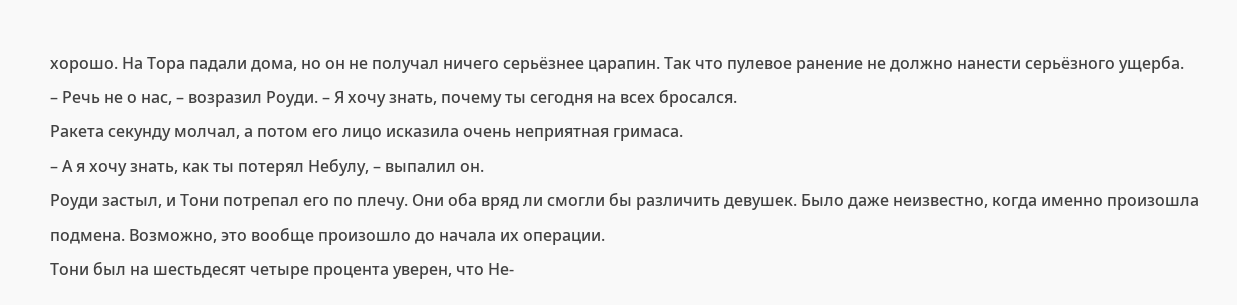хорошо. На Тора падали дома, но он не получал ничего серьёзнее царапин. Так что пулевое ранение не должно нанести серьёзного ущерба.
– Речь не о нас, – возразил Роуди. – Я хочу знать, почему ты сегодня на всех бросался.
Ракета секунду молчал, а потом его лицо исказила очень неприятная гримаса.
– А я хочу знать, как ты потерял Небулу, – выпалил он.
Роуди застыл, и Тони потрепал его по плечу. Они оба вряд ли смогли бы различить девушек. Было даже неизвестно, когда именно произошла подмена. Возможно, это вообще произошло до начала их операции.
Тони был на шестьдесят четыре процента уверен, что Не-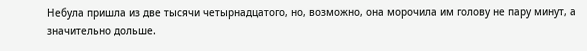Небула пришла из две тысячи четырнадцатого, но, возможно, она морочила им голову не пару минут, а значительно дольше.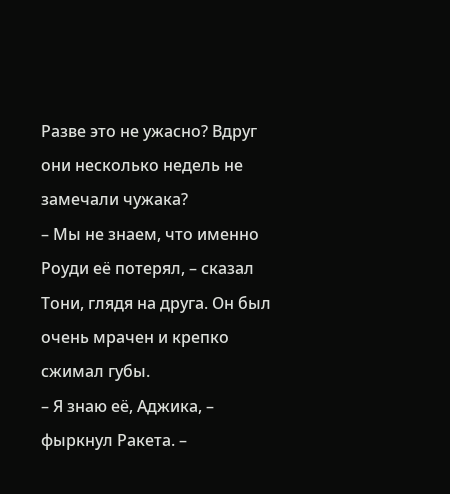Разве это не ужасно? Вдруг они несколько недель не замечали чужака?
– Мы не знаем, что именно Роуди её потерял, – сказал Тони, глядя на друга. Он был очень мрачен и крепко сжимал губы.
– Я знаю её, Аджика, – фыркнул Ракета. –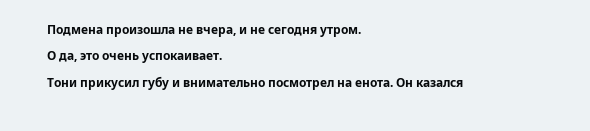Подмена произошла не вчера, и не сегодня утром.
О да, это очень успокаивает.
Тони прикусил губу и внимательно посмотрел на енота. Он казался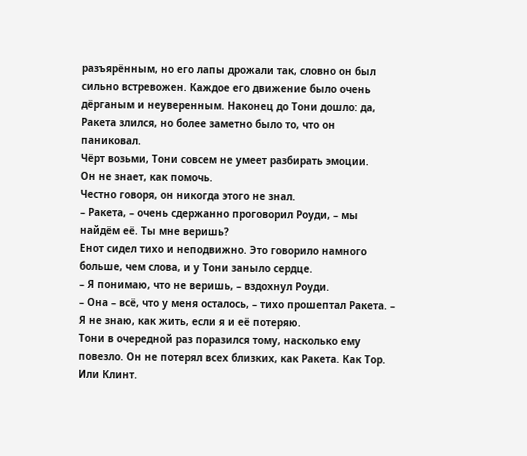разъярённым, но его лапы дрожали так, словно он был сильно встревожен. Каждое его движение было очень дёрганым и неуверенным. Наконец до Тони дошло: да, Ракета злился, но более заметно было то, что он паниковал.
Чёрт возьми, Тони совсем не умеет разбирать эмоции.
Он не знает, как помочь.
Честно говоря, он никогда этого не знал.
– Ракета, – очень сдержанно проговорил Роуди, – мы найдём её. Ты мне веришь?
Енот сидел тихо и неподвижно. Это говорило намного больше, чем слова, и у Тони заныло сердце.
– Я понимаю, что не веришь, – вздохнул Роуди.
– Она – всё, что у меня осталось, – тихо прошептал Ракета. – Я не знаю, как жить, если я и её потеряю.
Тони в очередной раз поразился тому, насколько ему повезло. Он не потерял всех близких, как Ракета. Как Тор. Или Клинт.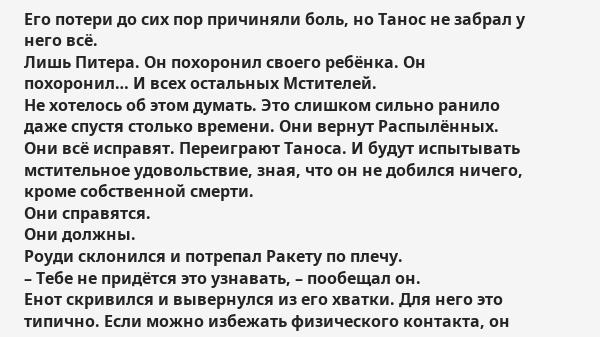Его потери до сих пор причиняли боль, но Танос не забрал у него всё.
Лишь Питера. Он похоронил своего ребёнка. Он похоронил… И всех остальных Мстителей.
Не хотелось об этом думать. Это слишком сильно ранило даже спустя столько времени. Они вернут Распылённых. Они всё исправят. Переиграют Таноса. И будут испытывать мстительное удовольствие, зная, что он не добился ничего, кроме собственной смерти.
Они справятся.
Они должны.
Роуди склонился и потрепал Ракету по плечу.
– Тебе не придётся это узнавать, – пообещал он.
Енот скривился и вывернулся из его хватки. Для него это типично. Если можно избежать физического контакта, он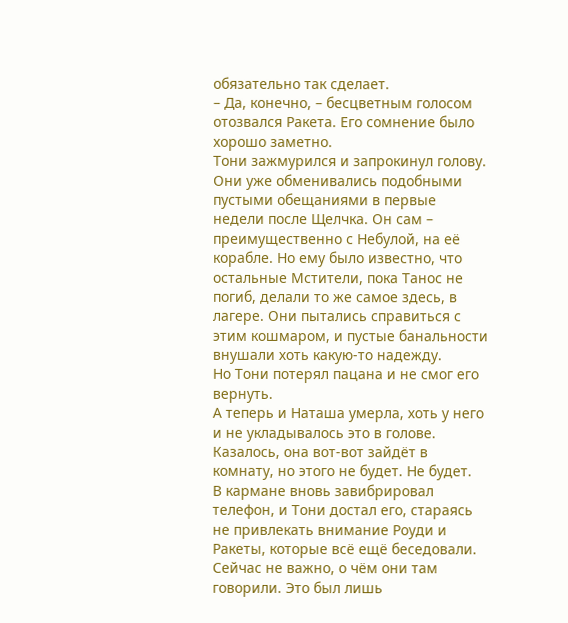обязательно так сделает.
– Да, конечно, – бесцветным голосом отозвался Ракета. Его сомнение было хорошо заметно.
Тони зажмурился и запрокинул голову. Они уже обменивались подобными пустыми обещаниями в первые недели после Щелчка. Он сам – преимущественно с Небулой, на её корабле. Но ему было известно, что остальные Мстители, пока Танос не погиб, делали то же самое здесь, в лагере. Они пытались справиться с этим кошмаром, и пустые банальности внушали хоть какую-то надежду.
Но Тони потерял пацана и не смог его вернуть.
А теперь и Наташа умерла, хоть у него и не укладывалось это в голове. Казалось, она вот-вот зайдёт в комнату, но этого не будет. Не будет.
В кармане вновь завибрировал телефон, и Тони достал его, стараясь не привлекать внимание Роуди и Ракеты, которые всё ещё беседовали. Сейчас не важно, о чём они там говорили. Это был лишь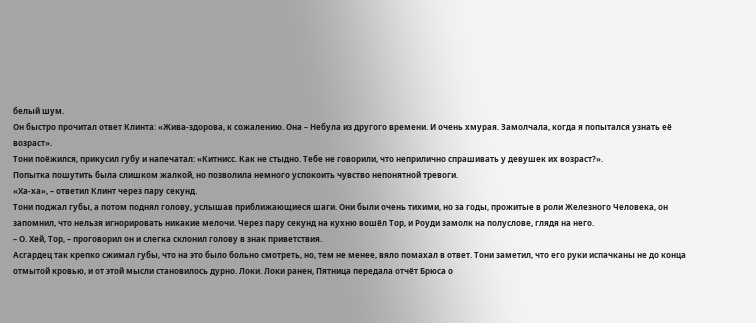белый шум.
Он быстро прочитал ответ Клинта: «Жива-здорова, к сожалению. Она – Небула из другого времени. И очень хмурая. Замолчала, когда я попытался узнать её возраст».
Тони поёжился, прикусил губу и напечатал: «Китнисс. Как не стыдно. Тебе не говорили, что неприлично спрашивать у девушек их возраст?».
Попытка пошутить была слишком жалкой, но позволила немного успокоить чувство непонятной тревоги.
«Ха-ха», – ответил Клинт через пару секунд.
Тони поджал губы, а потом поднял голову, услышав приближающиеся шаги. Они были очень тихими, но за годы, прожитые в роли Железного Человека, он запомнил, что нельзя игнорировать никакие мелочи. Через пару секунд на кухню вошёл Тор, и Роуди замолк на полуслове, глядя на него.
– О. Хей, Тор, – проговорил он и слегка склонил голову в знак приветствия.
Асгардец так крепко сжимал губы, что на это было больно смотреть, но, тем не менее, вяло помахал в ответ. Тони заметил, что его руки испачканы не до конца отмытой кровью, и от этой мысли становилось дурно. Локи. Локи ранен, Пятница передала отчёт Брюса о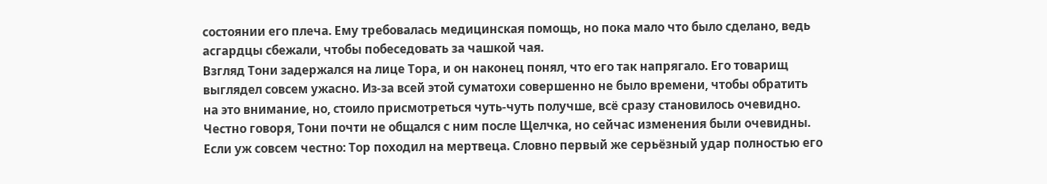состоянии его плеча. Ему требовалась медицинская помощь, но пока мало что было сделано, ведь асгардцы сбежали, чтобы побеседовать за чашкой чая.
Взгляд Тони задержался на лице Тора, и он наконец понял, что его так напрягало. Его товарищ выглядел совсем ужасно. Из-за всей этой суматохи совершенно не было времени, чтобы обратить на это внимание, но, стоило присмотреться чуть-чуть получше, всё сразу становилось очевидно. Честно говоря, Тони почти не общался с ним после Щелчка, но сейчас изменения были очевидны.
Если уж совсем честно: Тор походил на мертвеца. Словно первый же серьёзный удар полностью его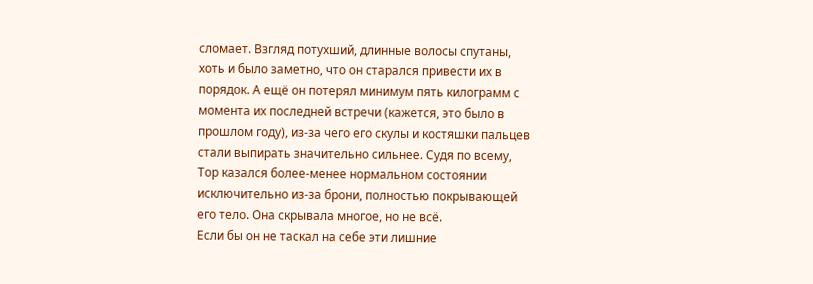сломает. Взгляд потухший, длинные волосы спутаны, хоть и было заметно, что он старался привести их в порядок. А ещё он потерял минимум пять килограмм с момента их последней встречи (кажется, это было в прошлом году), из-за чего его скулы и костяшки пальцев стали выпирать значительно сильнее. Судя по всему, Тор казался более-менее нормальном состоянии исключительно из-за брони, полностью покрывающей его тело. Она скрывала многое, но не всё.
Если бы он не таскал на себе эти лишние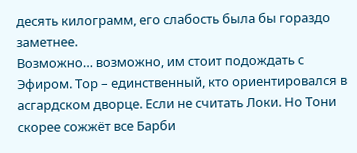десять килограмм, его слабость была бы гораздо заметнее.
Возможно… возможно, им стоит подождать с Эфиром. Тор – единственный, кто ориентировался в асгардском дворце. Если не считать Локи. Но Тони скорее сожжёт все Барби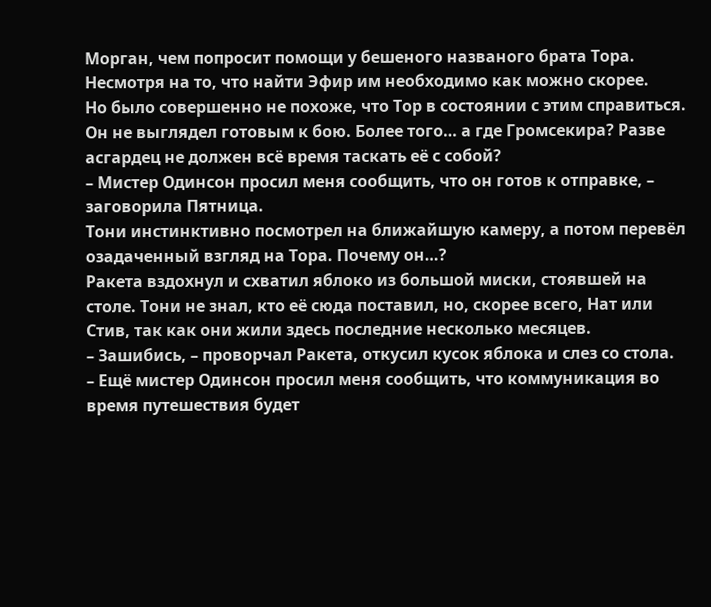Морган, чем попросит помощи у бешеного названого брата Тора. Несмотря на то, что найти Эфир им необходимо как можно скорее.
Но было совершенно не похоже, что Тор в состоянии с этим справиться. Он не выглядел готовым к бою. Более того… а где Громсекира? Разве асгардец не должен всё время таскать её с собой?
– Мистер Одинсон просил меня сообщить, что он готов к отправке, – заговорила Пятница.
Тони инстинктивно посмотрел на ближайшую камеру, а потом перевёл озадаченный взгляд на Тора. Почему он…?
Ракета вздохнул и схватил яблоко из большой миски, стоявшей на столе. Тони не знал, кто её сюда поставил, но, скорее всего, Нат или Стив, так как они жили здесь последние несколько месяцев.
– Зашибись, – проворчал Ракета, откусил кусок яблока и слез со стола.
– Ещё мистер Одинсон просил меня сообщить, что коммуникация во время путешествия будет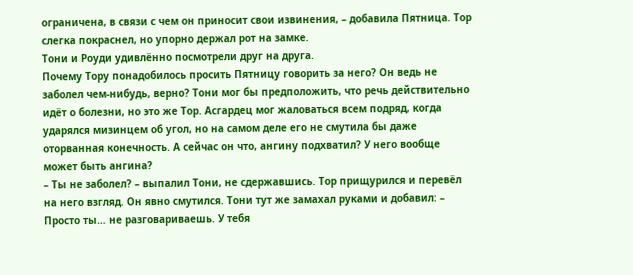ограничена, в связи с чем он приносит свои извинения, – добавила Пятница. Тор слегка покраснел, но упорно держал рот на замке.
Тони и Роуди удивлённо посмотрели друг на друга.
Почему Тору понадобилось просить Пятницу говорить за него? Он ведь не заболел чем-нибудь, верно? Тони мог бы предположить, что речь действительно идёт о болезни, но это же Тор. Асгардец мог жаловаться всем подряд, когда ударялся мизинцем об угол, но на самом деле его не смутила бы даже оторванная конечность. А сейчас он что, ангину подхватил? У него вообще может быть ангина?
– Ты не заболел? – выпалил Тони, не сдержавшись. Тор прищурился и перевёл на него взгляд. Он явно смутился. Тони тут же замахал руками и добавил: – Просто ты… не разговариваешь. У тебя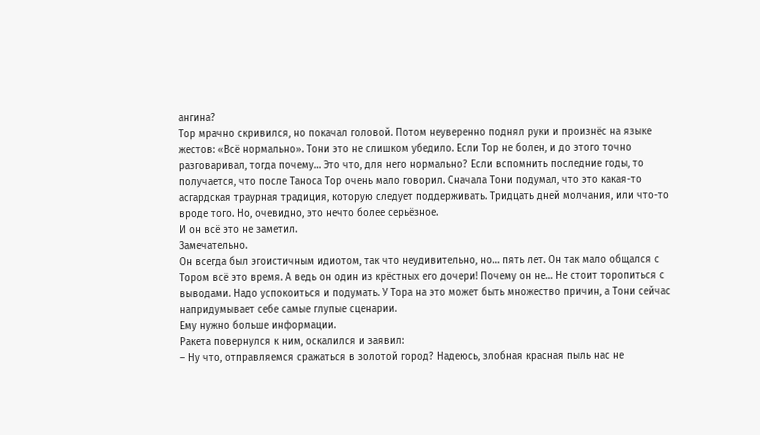ангина?
Тор мрачно скривился, но покачал головой. Потом неуверенно поднял руки и произнёс на языке жестов: «Всё нормально». Тони это не слишком убедило. Если Тор не болен, и до этого точно разговаривал, тогда почему… Это что, для него нормально? Если вспомнить последние годы, то получается, что после Таноса Тор очень мало говорил. Сначала Тони подумал, что это какая-то асгардская траурная традиция, которую следует поддерживать. Тридцать дней молчания, или что-то вроде того. Но, очевидно, это нечто более серьёзное.
И он всё это не заметил.
Замечательно.
Он всегда был эгоистичным идиотом, так что неудивительно, но… пять лет. Он так мало общался с Тором всё это время. А ведь он один из крёстных его дочери! Почему он не… Не стоит торопиться с выводами. Надо успокоиться и подумать. У Тора на это может быть множество причин, а Тони сейчас напридумывает себе самые глупые сценарии.
Ему нужно больше информации.
Ракета повернулся к ним, оскалился и заявил:
– Ну что, отправляемся сражаться в золотой город? Надеюсь, злобная красная пыль нас не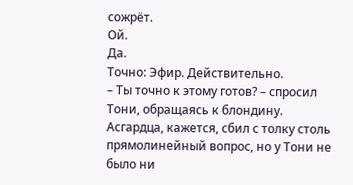сожрёт.
Ой.
Да.
Точно: Эфир. Действительно.
– Ты точно к этому готов? – спросил Тони, обращаясь к блондину.
Асгардца, кажется, сбил с толку столь прямолинейный вопрос, но у Тони не было ни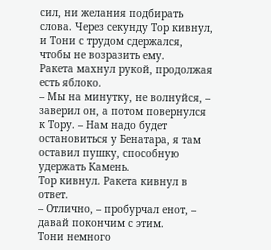сил, ни желания подбирать слова. Через секунду Тор кивнул, и Тони с трудом сдержался, чтобы не возразить ему.
Ракета махнул рукой, продолжая есть яблоко.
– Мы на минутку, не волнуйся, – заверил он, а потом повернулся к Тору. – Нам надо будет остановиться у Бенатара, я там оставил пушку, способную удержать Камень.
Тор кивнул. Ракета кивнул в ответ.
– Отлично, – пробурчал енот, – давай покончим с этим.
Тони немного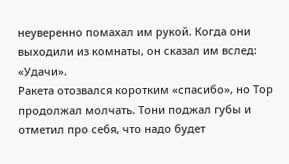неуверенно помахал им рукой. Когда они выходили из комнаты, он сказал им вслед: «Удачи».
Ракета отозвался коротким «спасибо», но Тор продолжал молчать. Тони поджал губы и отметил про себя, что надо будет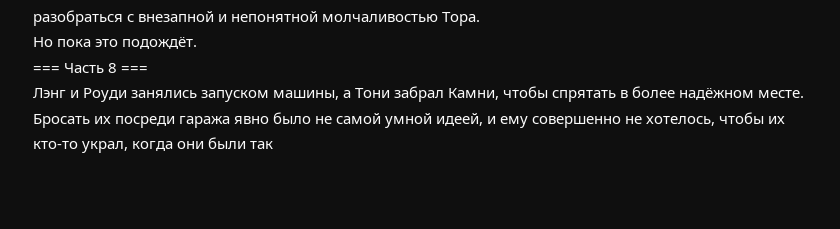разобраться с внезапной и непонятной молчаливостью Тора.
Но пока это подождёт.
=== Часть 8 ===
Лэнг и Роуди занялись запуском машины, а Тони забрал Камни, чтобы спрятать в более надёжном месте. Бросать их посреди гаража явно было не самой умной идеей, и ему совершенно не хотелось, чтобы их кто-то украл, когда они были так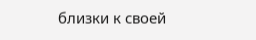близки к своей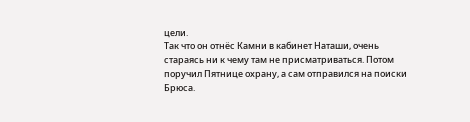цели.
Так что он отнёс Камни в кабинет Наташи, очень стараясь ни к чему там не присматриваться. Потом поручил Пятнице охрану, а сам отправился на поиски Брюса.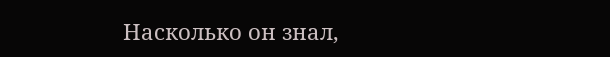Насколько он знал,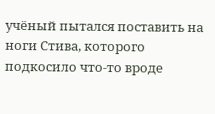учёный пытался поставить на ноги Стива, которого подкосило что-то вроде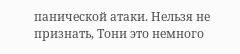панической атаки. Нельзя не признать, Тони это немного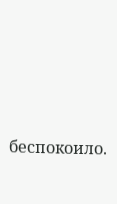беспокоило.